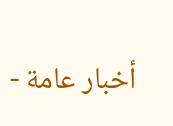أخبار عامة -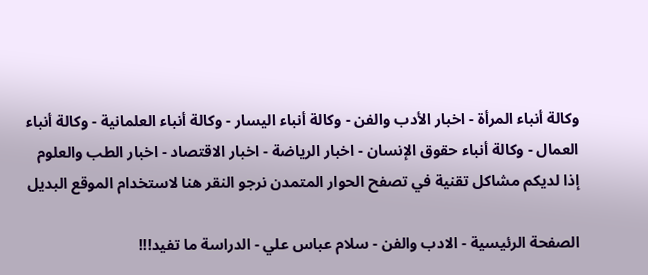وكالة أنباء المرأة - اخبار الأدب والفن - وكالة أنباء اليسار - وكالة أنباء العلمانية - وكالة أنباء العمال - وكالة أنباء حقوق الإنسان - اخبار الرياضة - اخبار الاقتصاد - اخبار الطب والعلوم
إذا لديكم مشاكل تقنية في تصفح الحوار المتمدن نرجو النقر هنا لاستخدام الموقع البديل

الصفحة الرئيسية - الادب والفن - سلام عباس علي - الدراسة ما تفيد!!!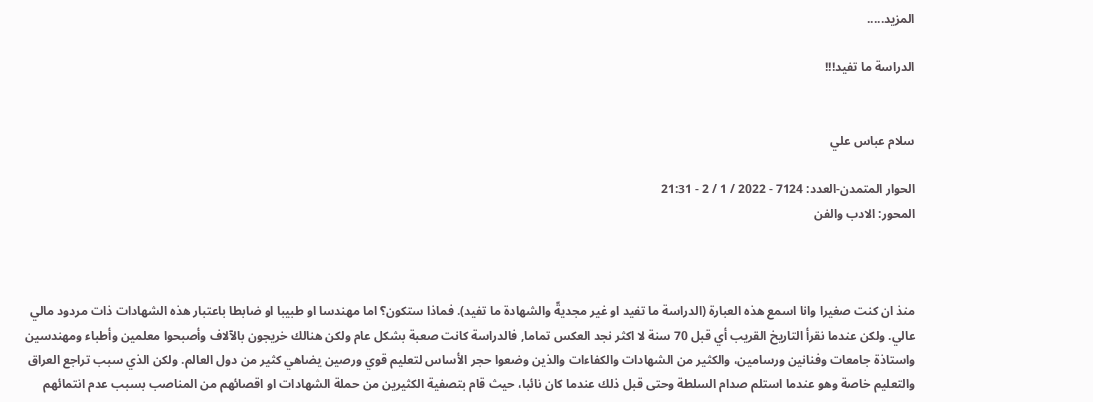المزيد.....

الدراسة ما تفيد!!!


سلام عباس علي

الحوار المتمدن-العدد: 7124 - 2022 / 1 / 2 - 21:31
المحور: الادب والفن



منذ ان كنت صغيرا وانا اسمع هذه العبارة (الدراسة ما تفيد او غير مجديةّ والشهادة ما تفيد). فماذا ستكون؟ اما مهندسا او طبيبا او ضابطا باعتبار هذه الشهادات ذات مردود مالي عالي. ولكن عندما نقرأ التاريخ القريب أي قبل 70 سنة لا اكثر نجد العكس تماما, فالدراسة كانت صعبة بشكل عام ولكن هنالك خريجون بالآلاف وأصبحوا معلمين وأطباء ومهندسين واستاذة جامعات وفنانين ورسامين، والكثير من الشهادات والكفاءات والذين وضعوا حجر الأساس لتعليم قوي ورصين يضاهي كثير من دول العالم. ولكن الذي سبب تراجع العراق والتعليم خاصة وهو عندما استلم صدام السلطة وحتى قبل ذلك عندما كان نائبا، حيث قام بتصفية الكثيرين من حملة الشهادات او اقصائهم من المناصب بسبب عدم انتمائهم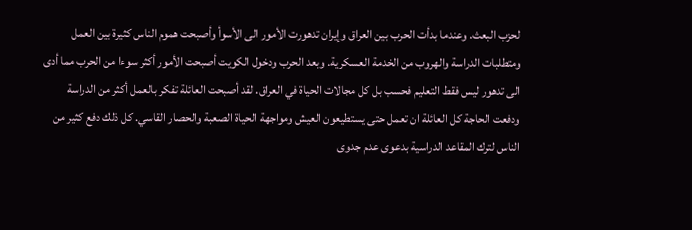لحزب البعث. وعندما بدأت الحرب بين العراق وإيران تدهورت الأمور الى الأسوأ وأصبحت هموم الناس كثيرة بين العمل ومتطلبات الدراسة والهروب من الخدمة العسكرية. وبعد الحرب ودخول الكويت أصبحت الأمور أكثر سوءا من الحرب مما أدى الى تدهور ليس فقط التعليم فحسب بل كل مجالات الحياة في العراق. لقد أصبحت العائلة تفكر بالعمل أكثر من الدراسة ودفعت الحاجة كل العائلة ان تعمل حتى يستطيعون العيش ومواجهة الحياة الصعبة والحصار القاسي. كل ذلك دفع كثير من الناس لترك المقاعد الدراسية بدعوى عدم جدوى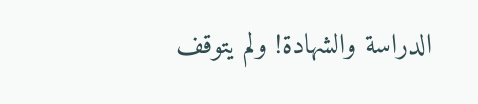الدراسة والشهادة! ولم يتوقف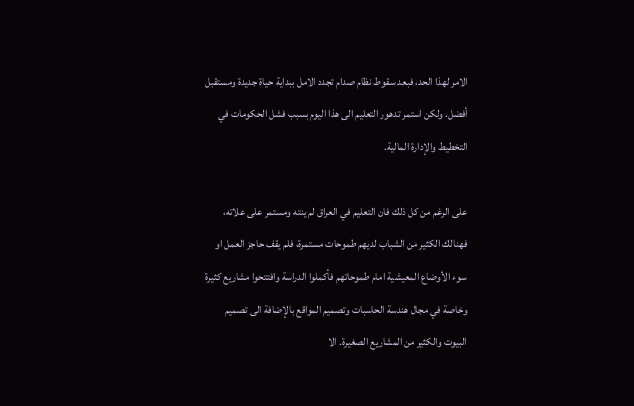الامر لهذا الحد، فبعد سقوط نظام صدام تجدد الامل ببداية حياة جديدة ومستقبل أفضل. ولكن استمر تدهور التعليم الى هذا اليوم بسبب فشل الحكومات في التخطيط والإدارة المالية.

على الرغم من كل ذلك فان التعليم في العراق لم ينته ومستمر على علاته، فهنالك الكثير من الشباب لديهم طموحات مستمرة، فلم يقف حاجز العمل او سوء الأوضاع المعيشية امام طموحاتهم فأكملوا الدراسة وافتتحوا مشاريع كثيرة وخاصة في مجال هندسة الحاسبات وتصميم المواقع بالإضافة الى تصميم البيوت والكثير من المشاريع الصغيرة. الا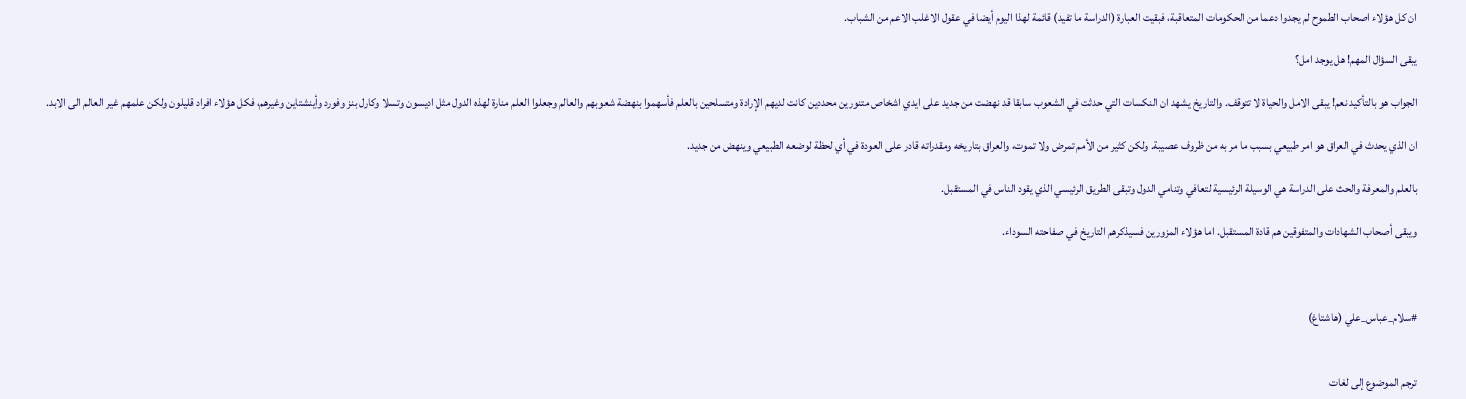ان كل هؤلاء اصحاب الطموح لم يجدوا دعما من الحكومات المتعاقبة، فبقيت العبارة (الدراسة ما تفيد) قائمة لهذا اليوم أيضا في عقول الاغلب الاعم من الشباب.

يبقى السؤال المهم! هل يوجد امل؟

الجواب هو بالتأكيد نعم! يبقى الامل والحياة لا تتوقف. والتاريخ يشهد ان النكسات التي حدثت في الشعوب سابقا قد نهضت من جديد على ايدي اشخاص متنورين محددين كانت لديهم الإرادة ومتسلحين بالعلم فأسهموا بنهضة شعوبهم والعالم وجعلوا العلم منارة لهذه الدول مثل اديسون وتسلا وكارل بنز وفورد وأينشتاين وغيرهم، فكل هؤلاء افراد قليلون ولكن علمهم غير العالم الى الابد.

ان الذي يحدث في العراق هو امر طبيعي بسبب ما مر به من ظروف عصيبة. ولكن كثير من الأمم تمرض ولا تموت، والعراق بتاريخه ومقدراته قادر على العودة في أي لحظة لوضعه الطبيعي وينهض من جديد.

بالعلم والمعرفة والحث على الدراسة هي الوسيلة الرئيسية لتعافي وتنامي الدول وتبقى الطريق الرئيسي الذي يقود الناس في المستقبل.

ويبقى أصحاب الشهادات والمتفوقين هم قادة المستقبل. اما هؤلاء المزورين فسيذكرهم التاريخ في صفاحته السوداء.



#سلام_عباس_علي (هاشتاغ)


ترجم الموضوع إلى لغات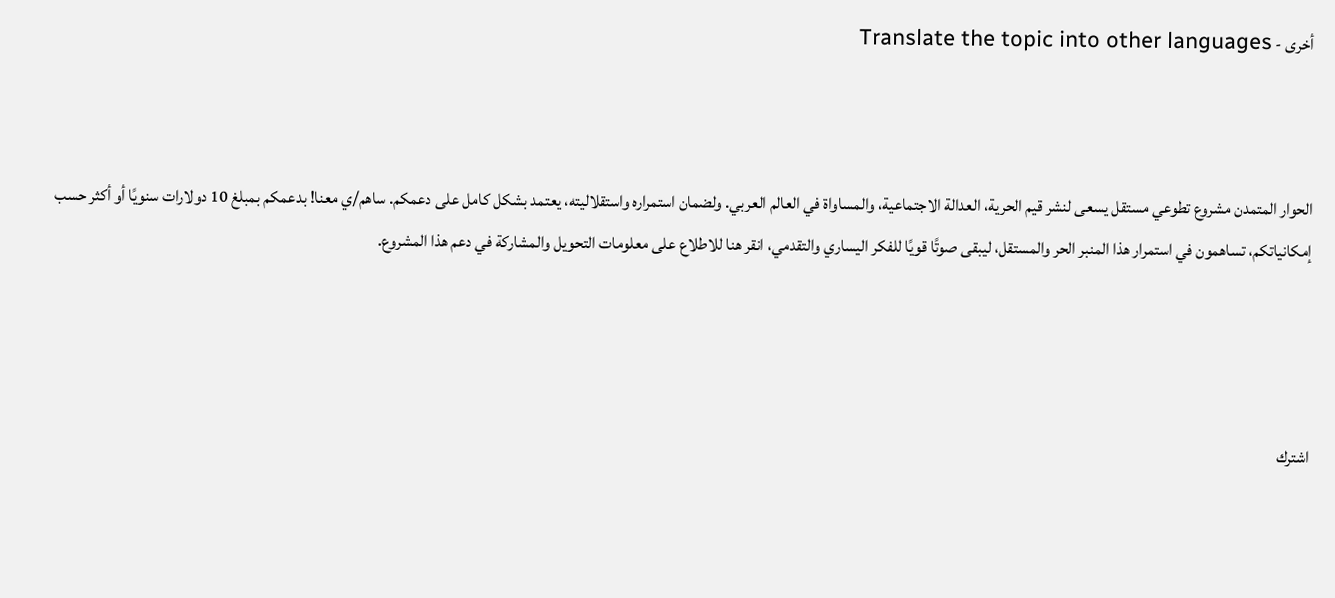أخرى - Translate the topic into other languages



الحوار المتمدن مشروع تطوعي مستقل يسعى لنشر قيم الحرية، العدالة الاجتماعية، والمساواة في العالم العربي. ولضمان استمراره واستقلاليته، يعتمد بشكل كامل على دعمكم. ساهم/ي معنا! بدعمكم بمبلغ 10 دولارات سنويًا أو أكثر حسب إمكانياتكم، تساهمون في استمرار هذا المنبر الحر والمستقل، ليبقى صوتًا قويًا للفكر اليساري والتقدمي، انقر هنا للاطلاع على معلومات التحويل والمشاركة في دعم هذا المشروع.




اشترك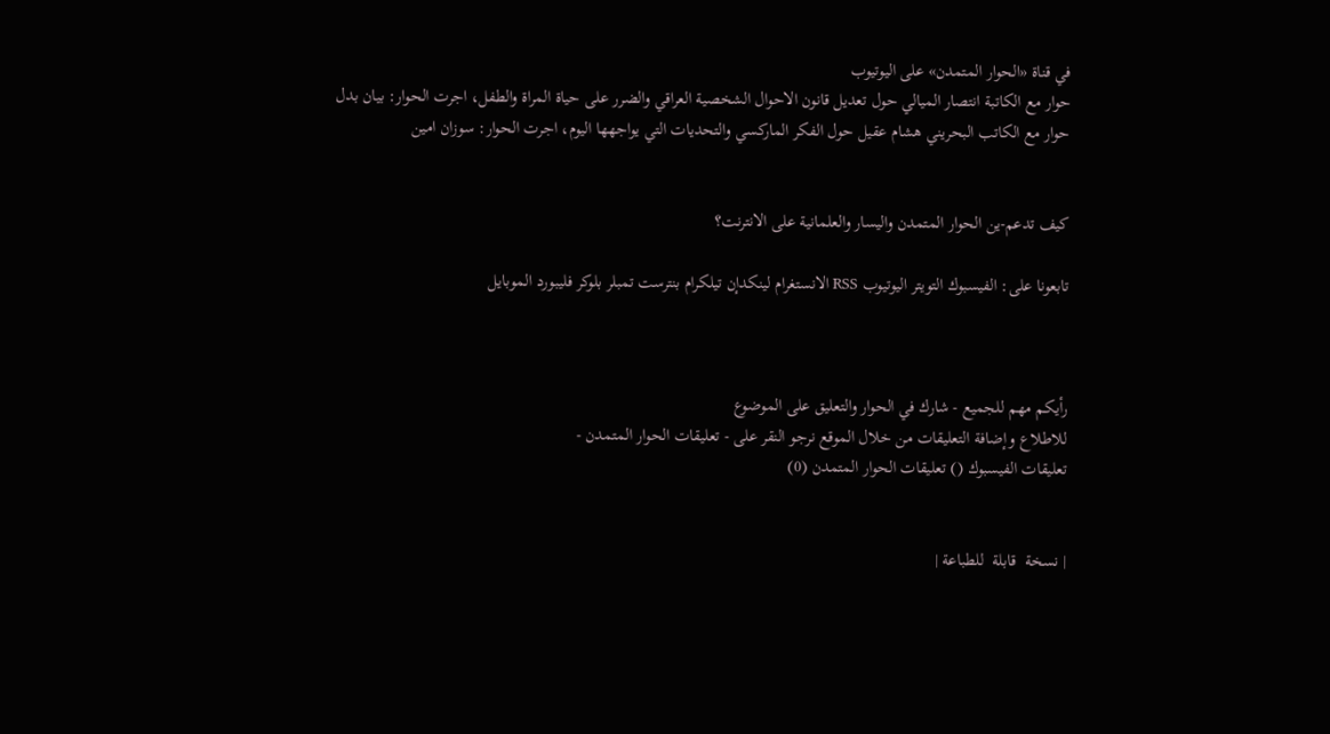في قناة «الحوار المتمدن» على اليوتيوب
حوار مع الكاتبة انتصار الميالي حول تعديل قانون الاحوال الشخصية العراقي والضرر على حياة المراة والطفل، اجرت الحوار: بيان بدل
حوار مع الكاتب البحريني هشام عقيل حول الفكر الماركسي والتحديات التي يواجهها اليوم، اجرت الحوار: سوزان امين


كيف تدعم-ين الحوار المتمدن واليسار والعلمانية على الانترنت؟

تابعونا على: الفيسبوك التويتر اليوتيوب RSS الانستغرام لينكدإن تيلكرام بنترست تمبلر بلوكر فليبورد الموبايل



رأيكم مهم للجميع - شارك في الحوار والتعليق على الموضوع
للاطلاع وإضافة التعليقات من خلال الموقع نرجو النقر على - تعليقات الحوار المتمدن -
تعليقات الفيسبوك () تعليقات الحوار المتمدن (0)


| نسخة  قابلة  للطباعة |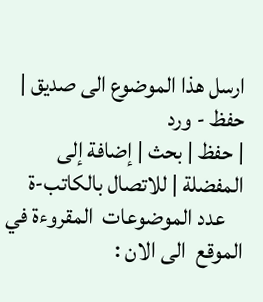ارسل هذا الموضوع الى صديق | حفظ - ورد
| حفظ | بحث | إضافة إلى المفضلة | للاتصال بالكاتب-ة
    عدد الموضوعات  المقروءة في الموقع  الى الان :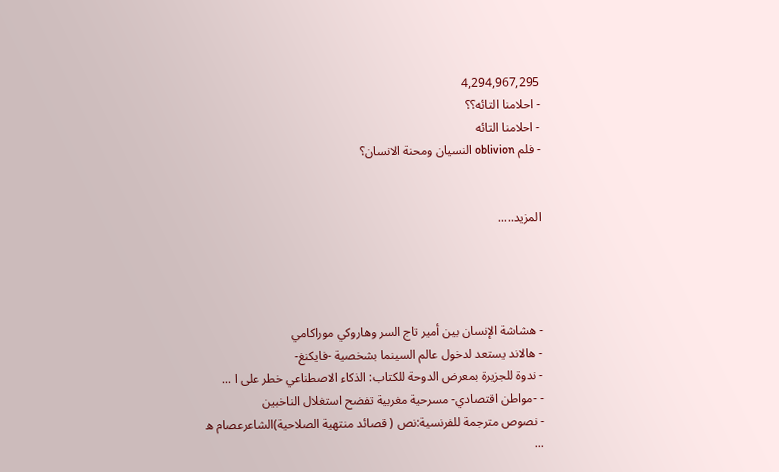4,294,967,295
- احلامنا التائه؟؟
- احلامنا التائه
- فلم oblivion النسيان ومحنة الانسان؟


المزيد.....




- هشاشة الإنسان بين أمير تاج السر وهاروكي موراكامي
- هالاند يستعد لدخول عالم السينما بشخصية -فايكنغ-
- ندوة للجزيرة بمعرض الدوحة للكتاب: الذكاء الاصطناعي خطر على ا ...
- -مواطن اقتصادي- مسرحية مغربية تفضح استغلال الناخبين
- نصوص مترجمة للفرنسية:نص ( قصائد منتهية الصلاحية)الشاعرعصام ه ...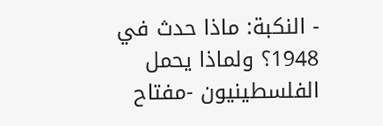- النكبة: ماذا حدث في 1948؟ ولماذا يحمل الفلسطينيون -مفتاح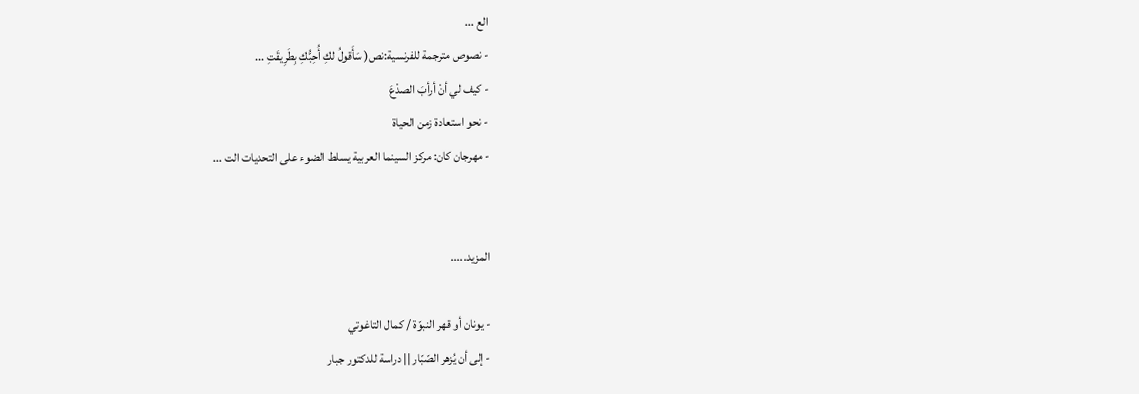الع ...
- نصوص مترجمة للفرنسية:نص( سَأَقولُ لكِ أُحِبُّكِ بِطَرِيقَتِ ...
- كيف لي أنْ أرأبَ الصدْعَ
- نحو استعادة زمن الحياة
- مهرجان كان: مركز السينما العربية يسلط الضوء على التحديات الت ...


المزيد.....

- يونان أو قهر النبوّة / كمال التاغوتي
- إلى أن يُزهر الصّبّار || دراسة للدكتور جبار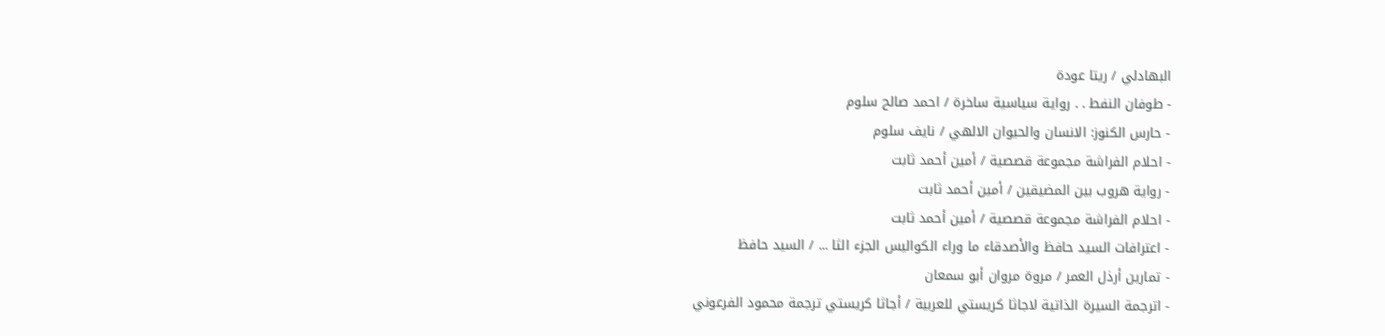البهادلي / ريتا عودة
- طوفان النفط . . رواية سياسية ساخرة / احمد صالح سلوم
- حارس الكنوز: الانسان والحيوان الالهي / نايف سلوم
- احلام الفراشة مجموعة قصصية / أمين أحمد ثابت
- رواية هروب بين المضيقين / أمين أحمد ثابت
- احلام الفراشة مجموعة قصصية / أمين أحمد ثابت
- اعترافات السيد حافظ والأصدقاء ما وراء الكواليس الجزء الثا ... / السيد حافظ
- تمارين أرذل العمر / مروة مروان أبو سمعان
- اترجمة السيرة الذاتية لاجاثا كريستي للعربية / أجاثا كريستي ترجمة محمود الفرعوني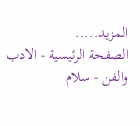المزيد.....
الصفحة الرئيسية - الادب والفن - سلام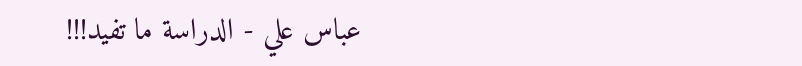عباس علي - الدراسة ما تفيد!!!